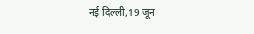नई दिल्ली,19 जून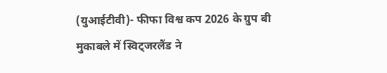(युआईटीवी)- फीफा विश्व कप 2026 के ग्रुप बी मुकाबले में स्विट्जरलैंड ने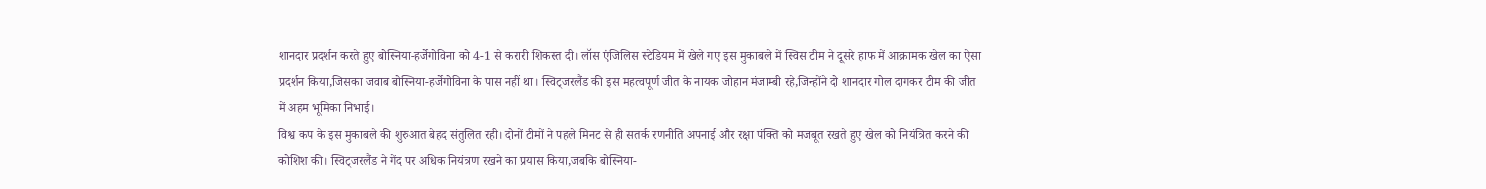शानदार प्रदर्शन करते हुए बोस्निया-हर्जेगोविना को 4-1 से करारी शिकस्त दी। लॉस एंजिलिस स्टेडियम में खेले गए इस मुकाबले में स्विस टीम ने दूसरे हाफ में आक्रामक खेल का ऐसा प्रदर्शन किया,जिसका जवाब बोस्निया-हर्जेगोविना के पास नहीं था। स्विट्जरलैंड की इस महत्वपूर्ण जीत के नायक जोहान मंजाम्बी रहे,जिन्होंने दो शानदार गोल दागकर टीम की जीत में अहम भूमिका निभाई।
विश्व कप के इस मुकाबले की शुरुआत बेहद संतुलित रही। दोनों टीमों ने पहले मिनट से ही सतर्क रणनीति अपनाई और रक्षा पंक्ति को मजबूत रखते हुए खेल को नियंत्रित करने की कोशिश की। स्विट्जरलैंड ने गेंद पर अधिक नियंत्रण रखने का प्रयास किया,जबकि बोस्निया-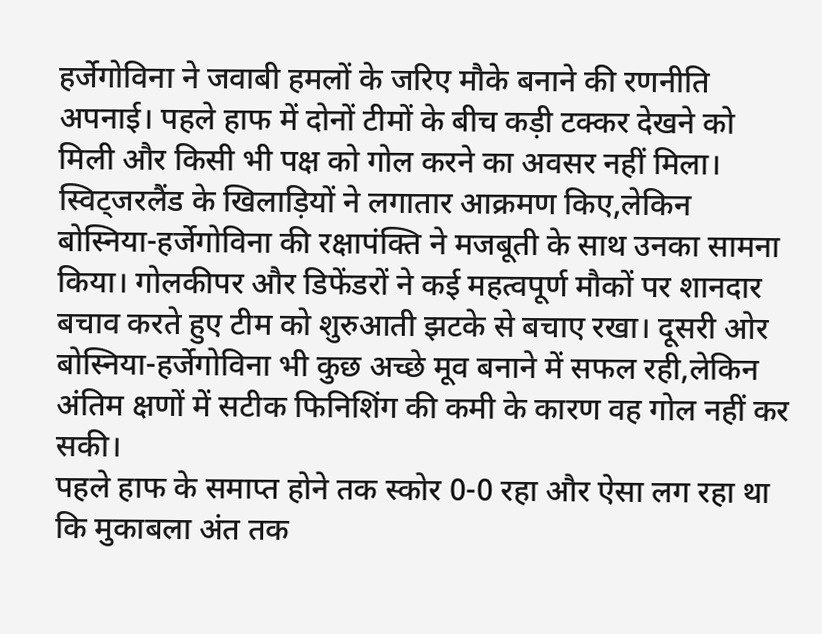हर्जेगोविना ने जवाबी हमलों के जरिए मौके बनाने की रणनीति अपनाई। पहले हाफ में दोनों टीमों के बीच कड़ी टक्कर देखने को मिली और किसी भी पक्ष को गोल करने का अवसर नहीं मिला।
स्विट्जरलैंड के खिलाड़ियों ने लगातार आक्रमण किए,लेकिन बोस्निया-हर्जेगोविना की रक्षापंक्ति ने मजबूती के साथ उनका सामना किया। गोलकीपर और डिफेंडरों ने कई महत्वपूर्ण मौकों पर शानदार बचाव करते हुए टीम को शुरुआती झटके से बचाए रखा। दूसरी ओर बोस्निया-हर्जेगोविना भी कुछ अच्छे मूव बनाने में सफल रही,लेकिन अंतिम क्षणों में सटीक फिनिशिंग की कमी के कारण वह गोल नहीं कर सकी।
पहले हाफ के समाप्त होने तक स्कोर 0-0 रहा और ऐसा लग रहा था कि मुकाबला अंत तक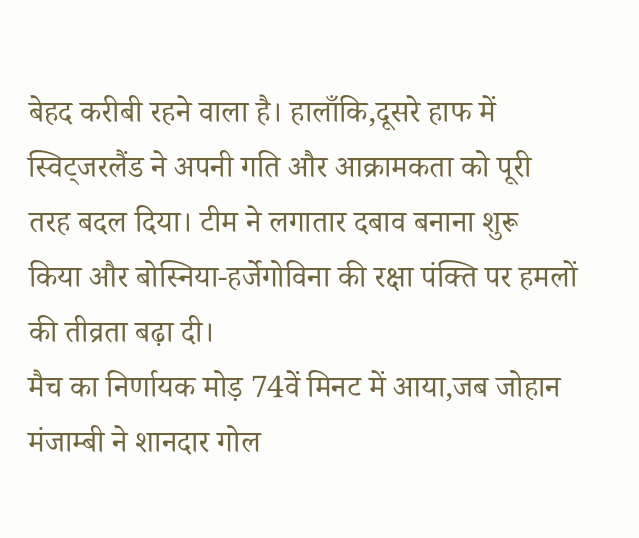बेहद करीबी रहने वाला है। हालाँकि,दूसरे हाफ में स्विट्जरलैंड ने अपनी गति और आक्रामकता को पूरी तरह बदल दिया। टीम ने लगातार दबाव बनाना शुरू किया और बोस्निया-हर्जेगोविना की रक्षा पंक्ति पर हमलों की तीव्रता बढ़ा दी।
मैच का निर्णायक मोड़ 74वें मिनट में आया,जब जोहान मंजाम्बी ने शानदार गोल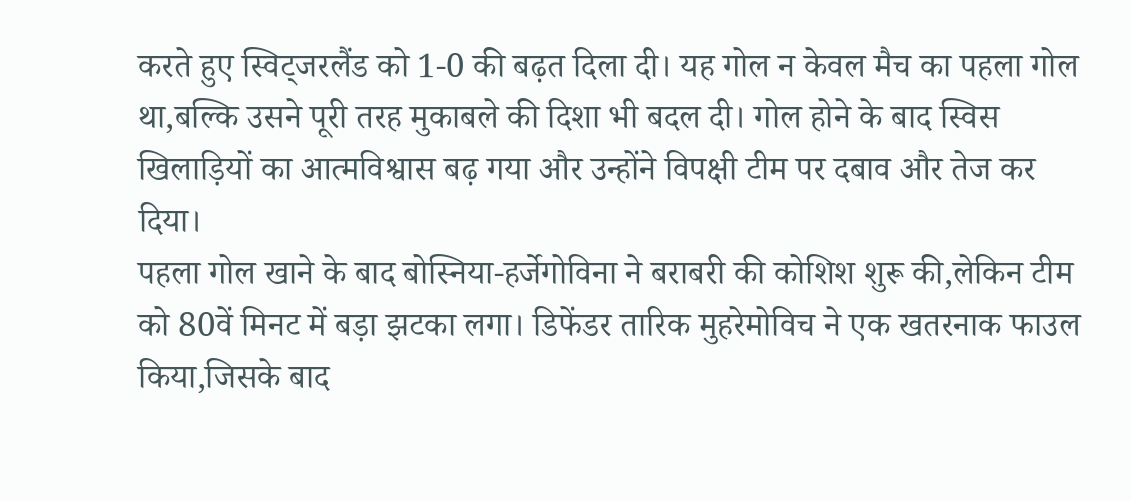करते हुए स्विट्जरलैंड को 1-0 की बढ़त दिला दी। यह गोल न केवल मैच का पहला गोल था,बल्कि उसने पूरी तरह मुकाबले की दिशा भी बदल दी। गोल होने के बाद स्विस खिलाड़ियों का आत्मविश्वास बढ़ गया और उन्होंने विपक्षी टीम पर दबाव और तेज कर दिया।
पहला गोल खाने के बाद बोस्निया-हर्जेगोविना ने बराबरी की कोशिश शुरू की,लेकिन टीम को 80वें मिनट में बड़ा झटका लगा। डिफेंडर तारिक मुहरेमोविच ने एक खतरनाक फाउल किया,जिसके बाद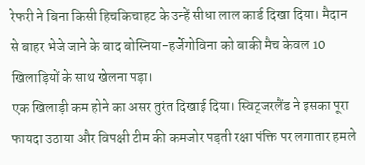रेफरी ने बिना किसी हिचकिचाहट के उन्हें सीधा लाल कार्ड दिखा दिया। मैदान से बाहर भेजे जाने के बाद बोस्निया-हर्जेगोविना को बाकी मैच केवल 10 खिलाड़ियों के साथ खेलना पड़ा।
एक खिलाड़ी कम होने का असर तुरंत दिखाई दिया। स्विट्जरलैंड ने इसका पूरा फायदा उठाया और विपक्षी टीम की कमजोर पड़ती रक्षा पंक्ति पर लगातार हमले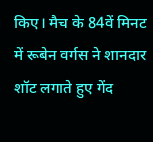किए। मैच के 84वें मिनट में रूबेन वर्गस ने शानदार शॉट लगाते हुए गेंद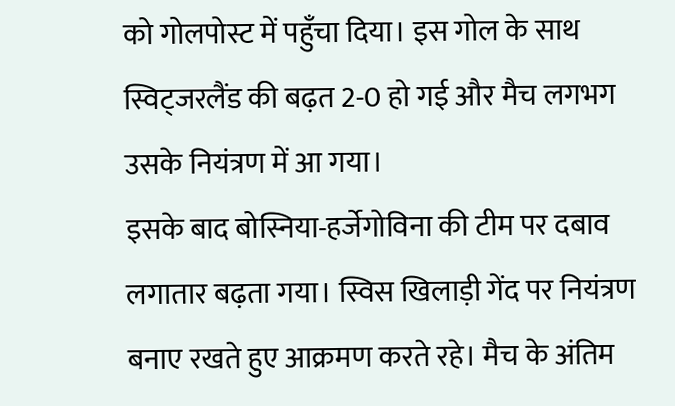को गोलपोस्ट में पहुँचा दिया। इस गोल के साथ स्विट्जरलैंड की बढ़त 2-0 हो गई और मैच लगभग उसके नियंत्रण में आ गया।
इसके बाद बोस्निया-हर्जेगोविना की टीम पर दबाव लगातार बढ़ता गया। स्विस खिलाड़ी गेंद पर नियंत्रण बनाए रखते हुए आक्रमण करते रहे। मैच के अंतिम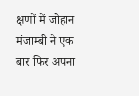क्षणों में जोहान मंजाम्बी ने एक बार फिर अपना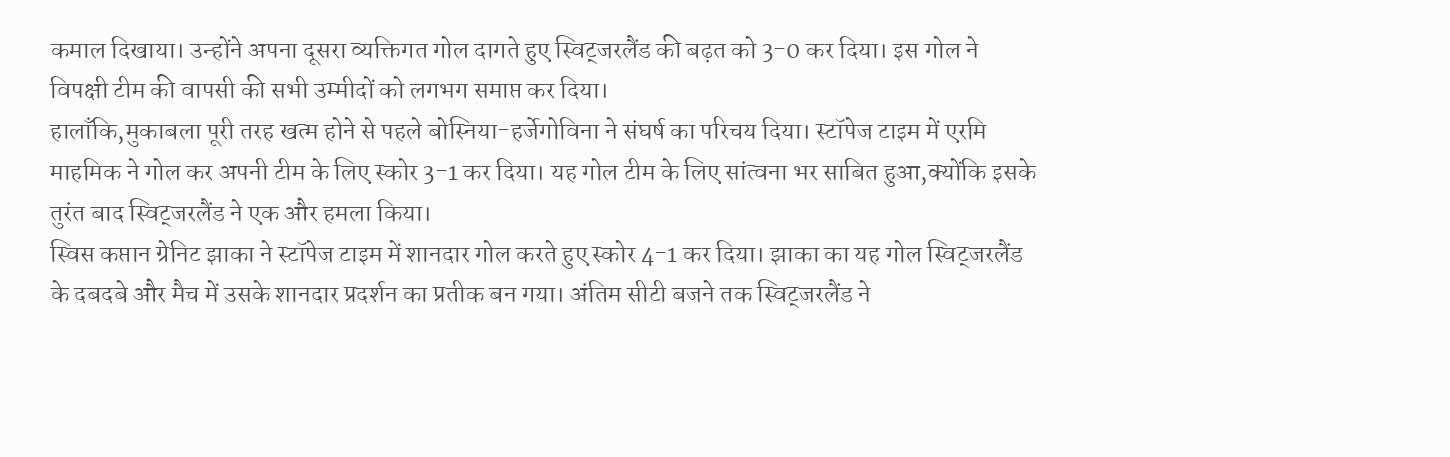कमाल दिखाया। उन्होंने अपना दूसरा व्यक्तिगत गोल दागते हुए स्विट्जरलैंड की बढ़त को 3-0 कर दिया। इस गोल ने विपक्षी टीम की वापसी की सभी उम्मीदों को लगभग समाप्त कर दिया।
हालाँकि,मुकाबला पूरी तरह खत्म होने से पहले बोस्निया-हर्जेगोविना ने संघर्ष का परिचय दिया। स्टॉपेज टाइम में एरमि माहमिक ने गोल कर अपनी टीम के लिए स्कोर 3-1 कर दिया। यह गोल टीम के लिए सांत्वना भर साबित हुआ,क्योंकि इसके तुरंत बाद स्विट्जरलैंड ने एक और हमला किया।
स्विस कप्तान ग्रेनिट झाका ने स्टॉपेज टाइम में शानदार गोल करते हुए स्कोर 4-1 कर दिया। झाका का यह गोल स्विट्जरलैंड के दबदबे और मैच में उसके शानदार प्रदर्शन का प्रतीक बन गया। अंतिम सीटी बजने तक स्विट्जरलैंड ने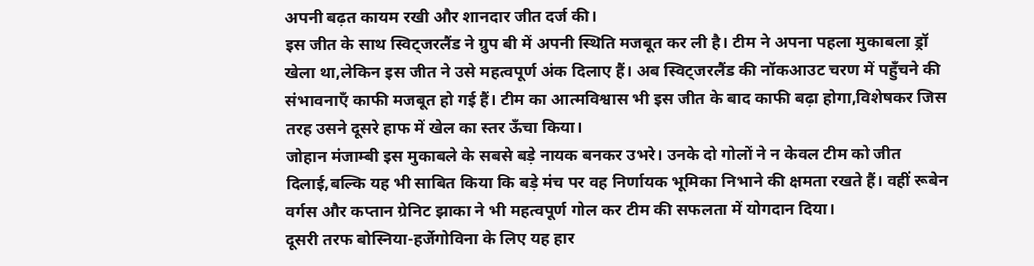अपनी बढ़त कायम रखी और शानदार जीत दर्ज की।
इस जीत के साथ स्विट्जरलैंड ने ग्रुप बी में अपनी स्थिति मजबूत कर ली है। टीम ने अपना पहला मुकाबला ड्रॉ खेला था,लेकिन इस जीत ने उसे महत्वपूर्ण अंक दिलाए हैं। अब स्विट्जरलैंड की नॉकआउट चरण में पहुँचने की संभावनाएँ काफी मजबूत हो गई हैं। टीम का आत्मविश्वास भी इस जीत के बाद काफी बढ़ा होगा,विशेषकर जिस तरह उसने दूसरे हाफ में खेल का स्तर ऊँचा किया।
जोहान मंजाम्बी इस मुकाबले के सबसे बड़े नायक बनकर उभरे। उनके दो गोलों ने न केवल टीम को जीत दिलाई,बल्कि यह भी साबित किया कि बड़े मंच पर वह निर्णायक भूमिका निभाने की क्षमता रखते हैं। वहीं रूबेन वर्गस और कप्तान ग्रेनिट झाका ने भी महत्वपूर्ण गोल कर टीम की सफलता में योगदान दिया।
दूसरी तरफ बोस्निया-हर्जेगोविना के लिए यह हार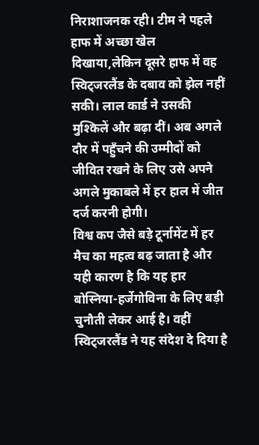निराशाजनक रही। टीम ने पहले हाफ में अच्छा खेल दिखाया,लेकिन दूसरे हाफ में वह स्विट्जरलैंड के दबाव को झेल नहीं सकी। लाल कार्ड ने उसकी मुश्किलें और बढ़ा दीं। अब अगले दौर में पहुँचने की उम्मीदों को जीवित रखने के लिए उसे अपने अगले मुकाबले में हर हाल में जीत दर्ज करनी होगी।
विश्व कप जैसे बड़े टूर्नामेंट में हर मैच का महत्व बढ़ जाता है और यही कारण है कि यह हार बोस्निया-हर्जेगोविना के लिए बड़ी चुनौती लेकर आई है। वहीं स्विट्जरलैंड ने यह संदेश दे दिया है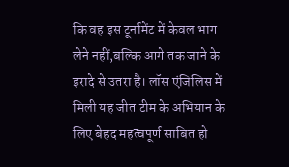कि वह इस टूर्नामेंट में केवल भाग लेने नहीं,बल्कि आगे तक जाने के इरादे से उतरा है। लॉस एंजिलिस में मिली यह जीत टीम के अभियान के लिए बेहद महत्वपूर्ण साबित हो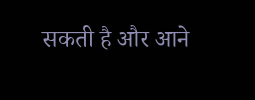सकती है और आने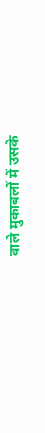वाले मुकाबलों में उसके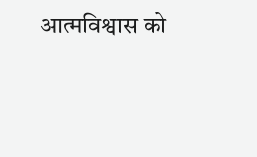आत्मविश्वास को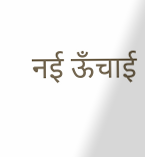नई ऊँचाई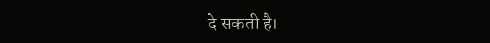दे सकती है।